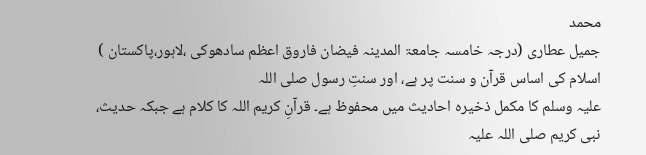محمد
جمیل عطاری (درجہ خامسہ جامعۃ المدینہ فیضان فاروق اعظم سادھوکی ،لاہور،پاکستان )
اسلام کی اساس قرآن و سنت پر ہے، اور سنتِ رسول صلی اللہ
علیہ وسلم کا مکمل ذخیرہ احادیث میں محفوظ ہے۔ قرآنِ کریم اللہ کا کلام ہے جبکہ حدیث،
نبی کریم صلی اللہ علیہ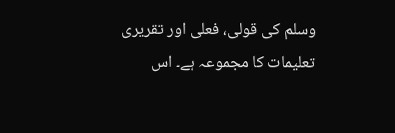وسلم کی قولی، فعلی اور تقریری تعلیمات کا مجموعہ ہے۔ اس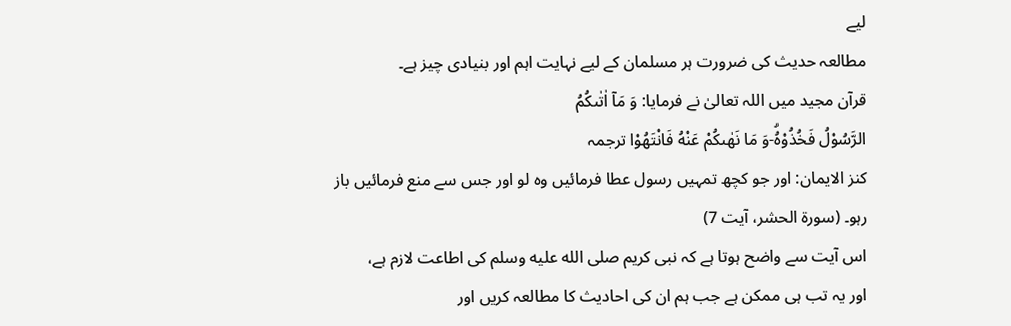لیے
مطالعہ حدیث کی ضرورت ہر مسلمان کے لیے نہایت اہم اور بنیادی چیز ہے۔
قرآن مجید میں اللہ تعالیٰ نے فرمایا: وَ مَاۤ اٰتٰىكُمُ
الرَّسُوْلُ فَخُذُوْهُۗ-وَ مَا نَهٰىكُمْ عَنْهُ فَانْتَهُوْا ترجمہ
کنز الایمان: اور جو کچھ تمہیں رسول عطا فرمائیں وہ لو اور جس سے منع فرمائیں باز
رہو۔ (سورۃ الحشر، آیت 7)
اس آیت سے واضح ہوتا ہے کہ نبی کریم صلى الله عليه وسلم کی اطاعت لازم ہے،
اور یہ تب ہی ممکن ہے جب ہم ان کی احادیث کا مطالعہ کریں اور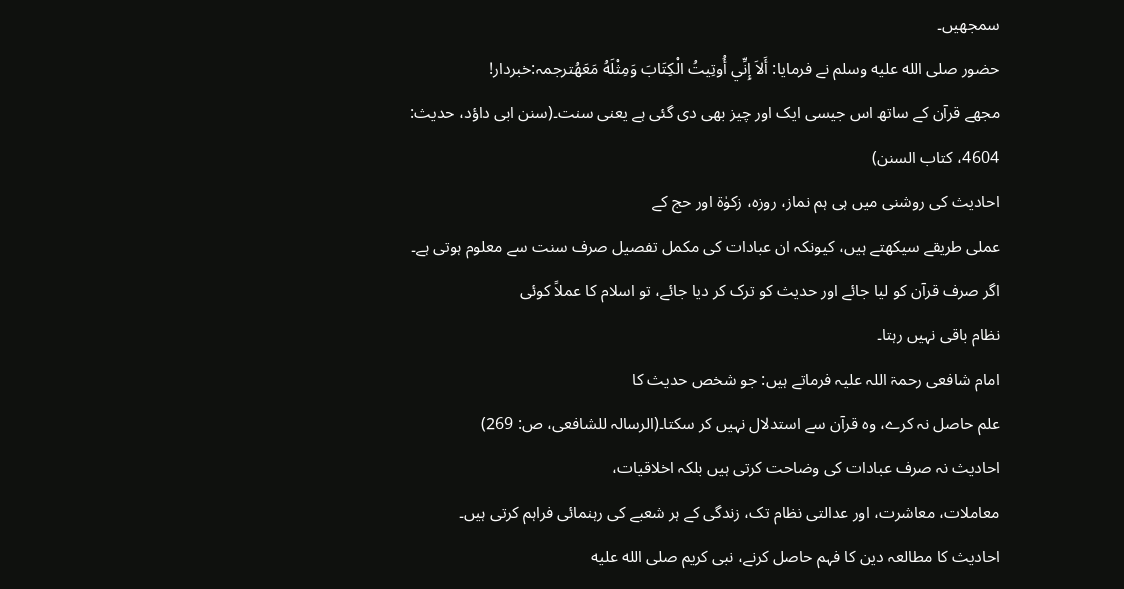سمجھیں۔
حضور صلى الله عليه وسلم نے فرمایا: أَلاَ إِنِّي أُوتِيتُ الْكِتَابَ وَمِثْلَهُ مَعَهُترجمہ:خبردار!
مجھے قرآن کے ساتھ اس جیسی ایک اور چیز بھی دی گئی ہے یعنی سنت۔(سنن ابی داؤد، حدیث:
4604، کتاب السنن)
احادیث کی روشنی میں ہی ہم نماز، روزہ، زکوٰۃ اور حج کے
عملی طریقے سیکھتے ہیں، کیونکہ ان عبادات کی مکمل تفصیل صرف سنت سے معلوم ہوتی ہے۔
اگر صرف قرآن کو لیا جائے اور حدیث کو ترک کر دیا جائے، تو اسلام کا عملاً کوئی
نظام باقی نہیں رہتا۔
امام شافعی رحمۃ اللہ علیہ فرماتے ہیں: جو شخص حدیث کا
علم حاصل نہ کرے، وہ قرآن سے استدلال نہیں کر سکتا۔(الرسالہ للشافعی، ص: 269)
احادیث نہ صرف عبادات کی وضاحت کرتی ہیں بلکہ اخلاقیات،
معاملات، معاشرت، اور عدالتی نظام تک، زندگی کے ہر شعبے کی رہنمائی فراہم کرتی ہیں۔
احادیث کا مطالعہ دین کا فہم حاصل کرنے، نبی کریم صلى الله عليه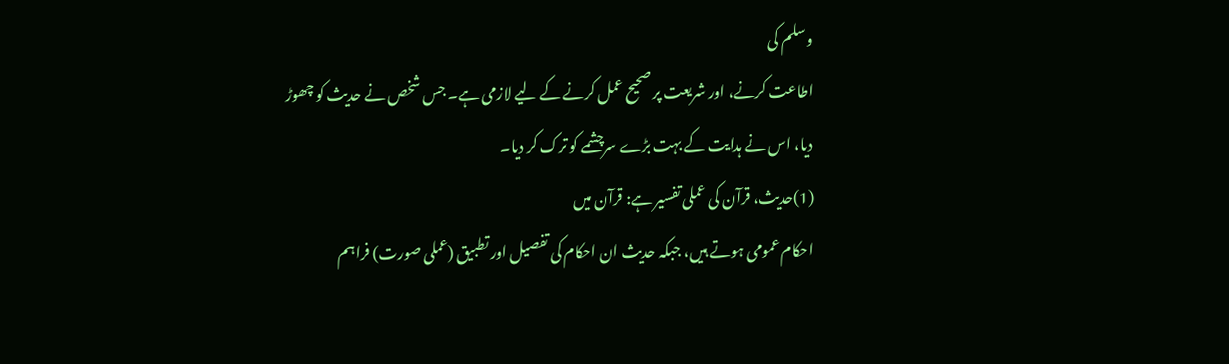وسلم کی
اطاعت کرنے، اور شریعت پر صحیح عمل کرنے کے لیے لازمی ہے۔ جس شخص نے حدیث کو چھوڑ
دیا، اس نے ہدایت کے بہت بڑے سرچشمے کو ترک کر دیا۔
(1)حدیث، قرآن کی عملی تفسیر ہے: قرآن میں
احکام عمومی ہوتے ہیں، جبکہ حدیث ان احکام کی تفصیل اور تطبیق (عملی صورت) فراہم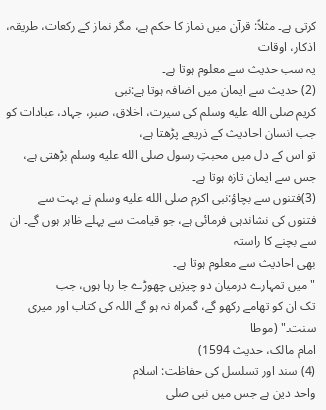کرتی ہے۔ مثلاً: قرآن میں نماز کا حکم ہے، مگر نماز کے رکعات، طریقہ، اذکار، اوقات
یہ سب حدیث سے معلوم ہوتا ہے۔
(2) حدیث سے ایمان میں اضافہ ہوتا ہے:نبی
کریم صلى الله عليه وسلم کی سیرت، اخلاق، صبر، جہاد، عبادات کو جب انسان احادیث کے ذریعے پڑھتا ہے،
تو اس کے دل میں محبتِ رسول صلى الله عليه وسلم بڑھتی ہے، جس سے ایمان تازہ ہوتا ہے۔
(3)فتنوں سے بچاؤ:نبی اکرم صلى الله عليه وسلم نے بہت سے
فتنوں کی نشاندہی فرمائی ہے، جو قیامت سے پہلے ظاہر ہوں گے۔ ان سے بچنے کا راستہ
بھی احادیث سے معلوم ہوتا ہے۔
"میں تمہارے درمیان دو چیزیں چھوڑے جا رہا ہوں، جب
تک ان کو تھامے رکھو گے، گمراہ نہ ہو گے اللہ کی کتاب اور میری سنت۔" (موطا
امام مالک، حدیث 1594)
(4) سند اور تسلسل کی حفاظت: اسلام
واحد دین ہے جس میں نبی صلى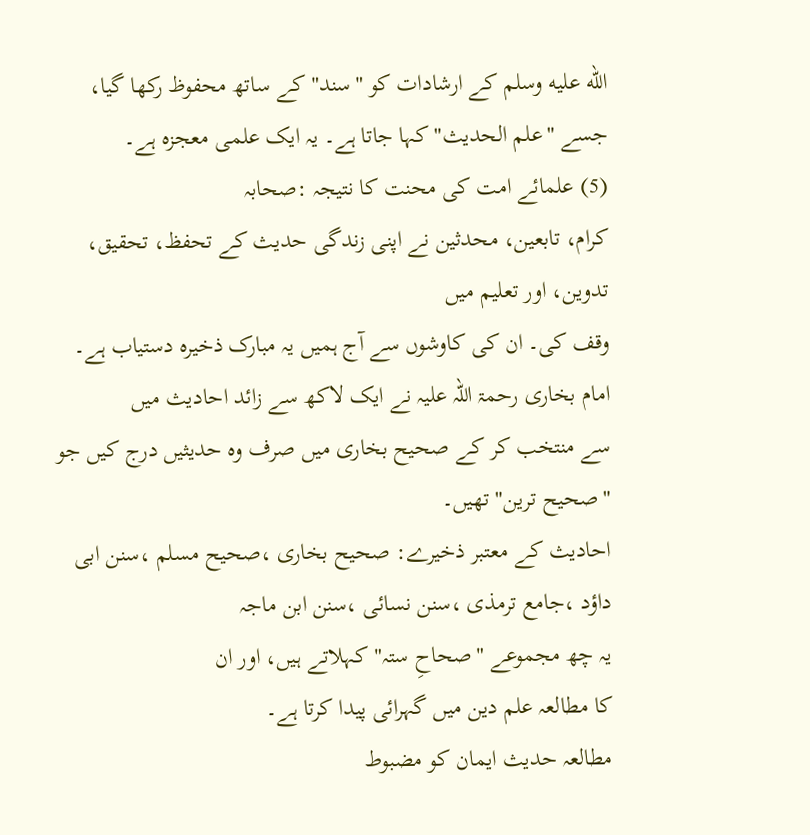الله عليه وسلم کے ارشادات کو "سند" کے ساتھ محفوظ رکھا گیا،
جسے "علم الحدیث" کہا جاتا ہے۔ یہ ایک علمی معجزہ ہے۔
(5) علمائے امت کی محنت کا نتیجہ :صحابہ
کرام، تابعین، محدثین نے اپنی زندگی حدیث کے تحفظ، تحقیق، تدوین، اور تعلیم میں
وقف کی۔ ان کی کاوشوں سے آج ہمیں یہ مبارک ذخیرہ دستیاب ہے۔
امام بخاری رحمۃ اللہ علیہ نے ایک لاکھ سے زائد احادیث میں
سے منتخب کر کے صحیح بخاری میں صرف وہ حدیثیں درج کیں جو "صحیح ترین" تھیں۔
احادیث کے معتبر ذخیرے: صحیح بخاری ،صحیح مسلم ،سنن ابی
داؤد ،جامع ترمذی ،سنن نسائی ،سنن ابن ماجہ
یہ چھ مجموعے "صحاحِ ستہ" کہلاتے ہیں، اور ان
کا مطالعہ علم دین میں گہرائی پیدا کرتا ہے۔
مطالعہ حدیث ایمان کو مضبوط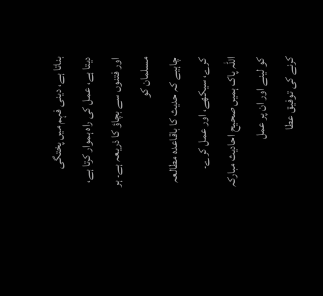بناتا ہے، دینی فہم میں پختگی
دیتا ہے، عمل کی راہ ہموار کرتا ہے، اور فتنوں سے بچاؤ کا ذریعہ ہے۔ ہر مسلمان کو
چاہیے کہ حدیث کا باقاعدہ مطالعہ کرے، سیکھے، اور عمل کرے۔
اللہ پاک ہمیں صحیح احادیث مبارکہ کو لینے اور ان پر عمل
کرنے کی توفیق عطا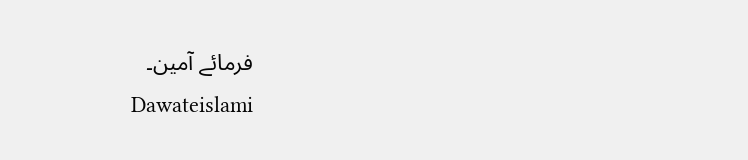فرمائے آمین۔
Dawateislami